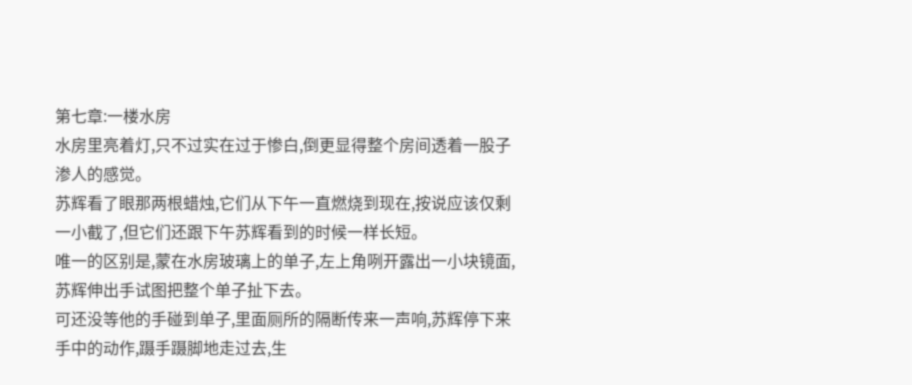第七章:一楼水房
水房里亮着灯,只不过实在过于惨白,倒更显得整个房间透着一股子渗人的感觉。
苏辉看了眼那两根蜡烛,它们从下午一直燃烧到现在,按说应该仅剩一小截了,但它们还跟下午苏辉看到的时候一样长短。
唯一的区别是,蒙在水房玻璃上的单子,左上角咧开露出一小块镜面,苏辉伸出手试图把整个单子扯下去。
可还没等他的手碰到单子,里面厕所的隔断传来一声响,苏辉停下来手中的动作,蹑手蹑脚地走过去,生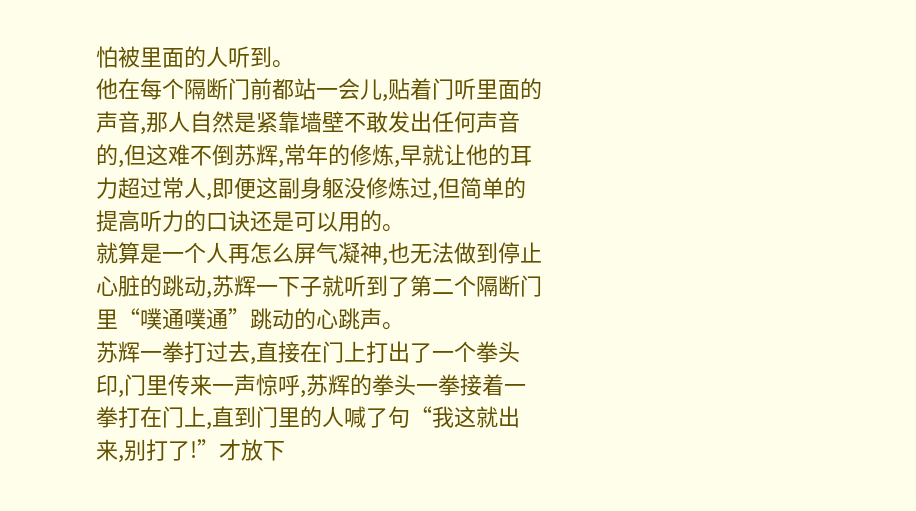怕被里面的人听到。
他在每个隔断门前都站一会儿,贴着门听里面的声音,那人自然是紧靠墙壁不敢发出任何声音的,但这难不倒苏辉,常年的修炼,早就让他的耳力超过常人,即便这副身躯没修炼过,但简单的提高听力的口诀还是可以用的。
就算是一个人再怎么屏气凝神,也无法做到停止心脏的跳动,苏辉一下子就听到了第二个隔断门里“噗通噗通”跳动的心跳声。
苏辉一拳打过去,直接在门上打出了一个拳头印,门里传来一声惊呼,苏辉的拳头一拳接着一拳打在门上,直到门里的人喊了句“我这就出来,别打了!”才放下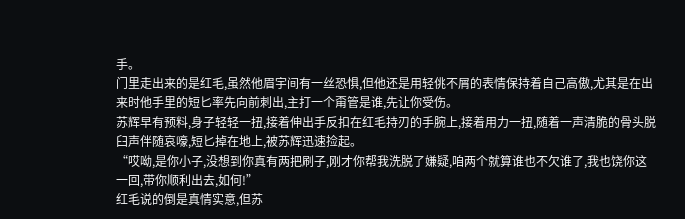手。
门里走出来的是红毛,虽然他眉宇间有一丝恐惧,但他还是用轻佻不屑的表情保持着自己高傲,尤其是在出来时他手里的短匕率先向前刺出,主打一个甭管是谁,先让你受伤。
苏辉早有预料,身子轻轻一扭,接着伸出手反扣在红毛持刃的手腕上,接着用力一扭,随着一声清脆的骨头脱臼声伴随哀嚎,短匕掉在地上,被苏辉迅速捡起。
“哎呦,是你小子,没想到你真有两把刷子,刚才你帮我洗脱了嫌疑,咱两个就算谁也不欠谁了,我也饶你这一回,带你顺利出去,如何!”
红毛说的倒是真情实意,但苏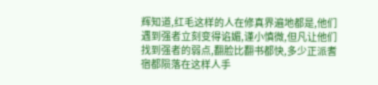辉知道,红毛这样的人在修真界遍地都是,他们遇到强者立刻变得谄媚,谨小慎微,但凡让他们找到强者的弱点,翻脸比翻书都快,多少正派耆宿都陨落在这样人手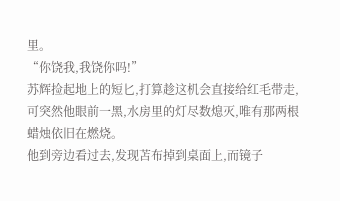里。
“你饶我,我饶你吗!”
苏辉捡起地上的短匕,打算趁这机会直接给红毛带走,可突然他眼前一黑,水房里的灯尽数熄灭,唯有那两根蜡烛依旧在燃烧。
他到旁边看过去,发现苫布掉到桌面上,而镜子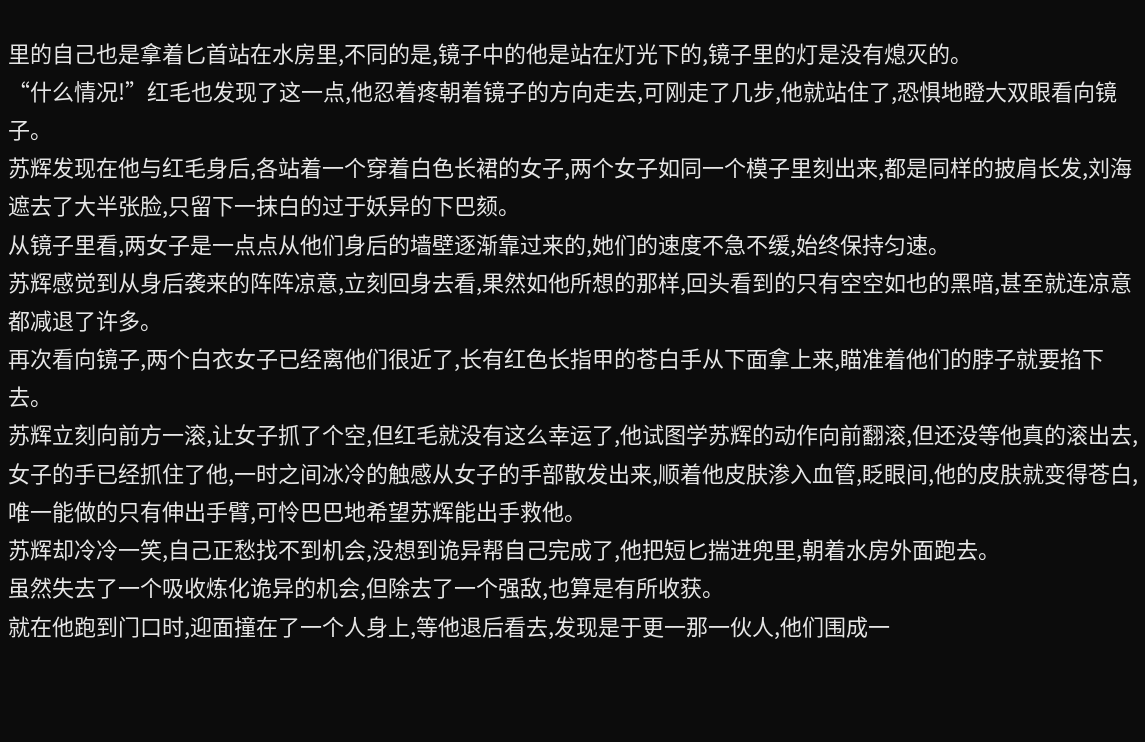里的自己也是拿着匕首站在水房里,不同的是,镜子中的他是站在灯光下的,镜子里的灯是没有熄灭的。
“什么情况!”红毛也发现了这一点,他忍着疼朝着镜子的方向走去,可刚走了几步,他就站住了,恐惧地瞪大双眼看向镜子。
苏辉发现在他与红毛身后,各站着一个穿着白色长裙的女子,两个女子如同一个模子里刻出来,都是同样的披肩长发,刘海遮去了大半张脸,只留下一抹白的过于妖异的下巴颏。
从镜子里看,两女子是一点点从他们身后的墙壁逐渐靠过来的,她们的速度不急不缓,始终保持匀速。
苏辉感觉到从身后袭来的阵阵凉意,立刻回身去看,果然如他所想的那样,回头看到的只有空空如也的黑暗,甚至就连凉意都减退了许多。
再次看向镜子,两个白衣女子已经离他们很近了,长有红色长指甲的苍白手从下面拿上来,瞄准着他们的脖子就要掐下去。
苏辉立刻向前方一滚,让女子抓了个空,但红毛就没有这么幸运了,他试图学苏辉的动作向前翻滚,但还没等他真的滚出去,女子的手已经抓住了他,一时之间冰冷的触感从女子的手部散发出来,顺着他皮肤渗入血管,眨眼间,他的皮肤就变得苍白,唯一能做的只有伸出手臂,可怜巴巴地希望苏辉能出手救他。
苏辉却冷冷一笑,自己正愁找不到机会,没想到诡异帮自己完成了,他把短匕揣进兜里,朝着水房外面跑去。
虽然失去了一个吸收炼化诡异的机会,但除去了一个强敌,也算是有所收获。
就在他跑到门口时,迎面撞在了一个人身上,等他退后看去,发现是于更一那一伙人,他们围成一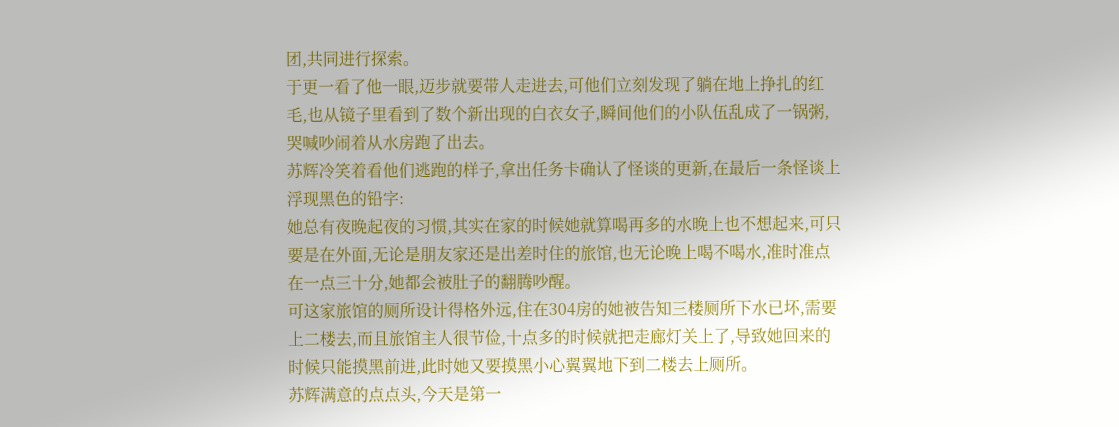团,共同进行探索。
于更一看了他一眼,迈步就要带人走进去,可他们立刻发现了躺在地上挣扎的红毛,也从镜子里看到了数个新出现的白衣女子,瞬间他们的小队伍乱成了一锅粥,哭喊吵闹着从水房跑了出去。
苏辉冷笑着看他们逃跑的样子,拿出任务卡确认了怪谈的更新,在最后一条怪谈上浮现黑色的铅字:
她总有夜晚起夜的习惯,其实在家的时候她就算喝再多的水晚上也不想起来,可只要是在外面,无论是朋友家还是出差时住的旅馆,也无论晚上喝不喝水,准时准点在一点三十分,她都会被肚子的翻腾吵醒。
可这家旅馆的厕所设计得格外远,住在304房的她被告知三楼厕所下水已坏,需要上二楼去,而且旅馆主人很节俭,十点多的时候就把走廊灯关上了,导致她回来的时候只能摸黑前进,此时她又要摸黑小心翼翼地下到二楼去上厕所。
苏辉满意的点点头,今天是第一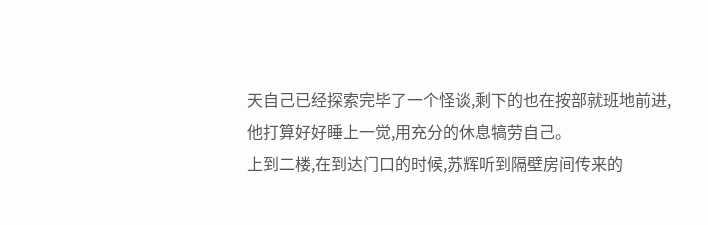天自己已经探索完毕了一个怪谈,剩下的也在按部就班地前进,他打算好好睡上一觉,用充分的休息犒劳自己。
上到二楼,在到达门口的时候,苏辉听到隔壁房间传来的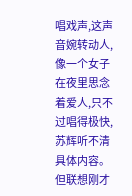唱戏声,这声音婉转动人,像一个女子在夜里思念着爱人,只不过唱得极快,苏辉听不清具体内容。
但联想刚才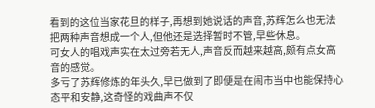看到的这位当家花旦的样子,再想到她说话的声音,苏辉怎么也无法把两种声音想成一个人,但他还是选择暂时不管,早些休息。
可女人的唱戏声实在太过旁若无人,声音反而越来越高,颇有点女高音的感觉。
多亏了苏辉修炼的年头久,早已做到了即便是在闹市当中也能保持心态平和安静,这奇怪的戏曲声不仅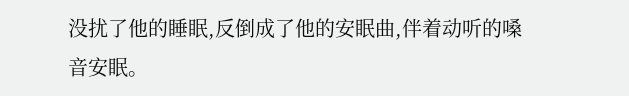没扰了他的睡眠,反倒成了他的安眠曲,伴着动听的嗓音安眠。